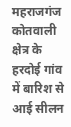महराजगंज कोतवाली क्षेत्र के हरदोई गांव में बारिश से आई सीलन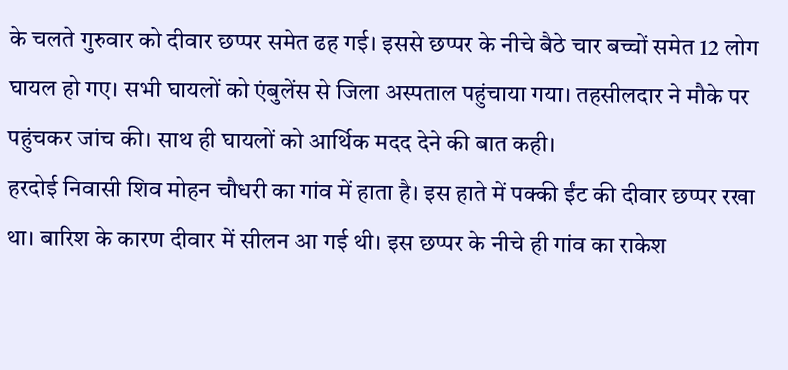के चलते गुरुवार को दीवार छप्पर समेत ढह गई। इससे छप्पर के नीचे बैठे चार बच्चों समेत 12 लोग घायल हो गए। सभी घायलों को एंबुलेंस से जिला अस्पताल पहुंचाया गया। तहसीलदार ने मौके पर पहुंचकर जांच की। साथ ही घायलों को आर्थिक मदद देने की बात कही।
हरदोई निवासी शिव मोहन चौधरी का गांव में हाता है। इस हाते में पक्की ईंट की दीवार छप्पर रखा था। बारिश के कारण दीवार में सीलन आ गई थी। इस छप्पर के नीचे ही गांव का राकेश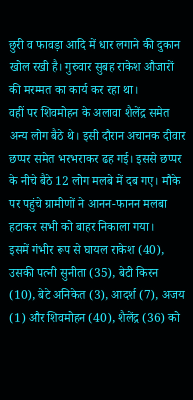छुरी व फावड़ा आदि में धार लगाने की दुकान खोल रखी है। गुरुवार सुबह राकेश औजारों की मरम्मत का कार्य कर रहा था।
वहीं पर शिवमोहन के अलावा शैलेंद्र समेत अन्य लोग बैठे थे। इसी दौरान अचानक दीवार छप्पर समेत भरभराकर ढह गई। इससे छप्पर के नीचे बैठे 12 लोग मलबे में दब गए। मौके पर पहुंचे ग्रामीणों ने आनन-फानन मलबा हटाकर सभी को बाहर निकाला गया।
इसमें गंभीर रूप से घायल राकेश (40), उसकी पत्नी सुनीता (35), बेटी किरन (10), बेटे अनिकेत (3), आदर्श (7), अजय (1) और शिवमोहन (40), शैलेंद्र (36) को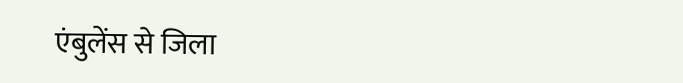एंबुलेंस से जिला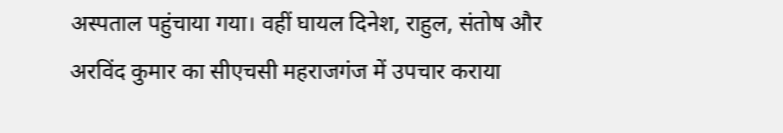अस्पताल पहुंचाया गया। वहीं घायल दिनेश, राहुल, संतोष और अरविंद कुमार का सीएचसी महराजगंज में उपचार कराया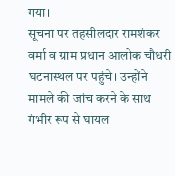गया।
सूचना पर तहसीलदार रामशंकर वर्मा व ग्राम प्रधान आलोक चौधरी घटनास्थल पर पहुंचे। उन्होंने मामले की जांच करने के साथ गंभीर रूप से घायल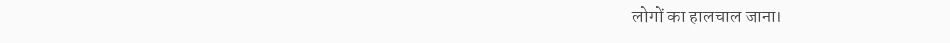लोगों का हालचाल जाना।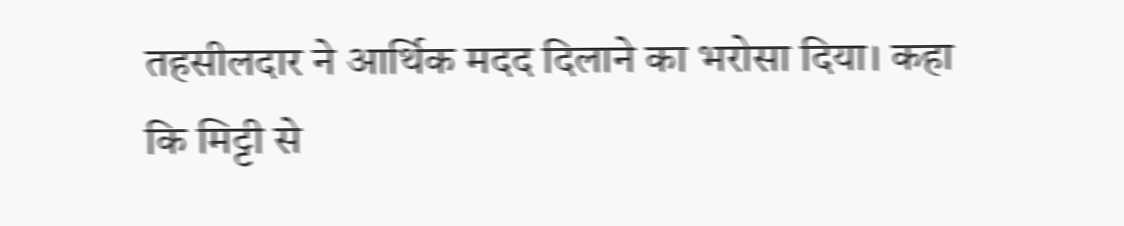तहसीलदार ने आर्थिक मदद दिलाने का भरोसा दिया। कहा कि मिट्टी से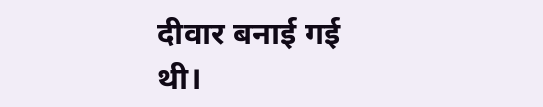दीवार बनाई गई थी।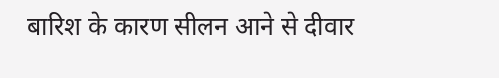बारिश के कारण सीलन आने से दीवार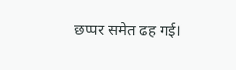छप्पर समेत ढह गई।